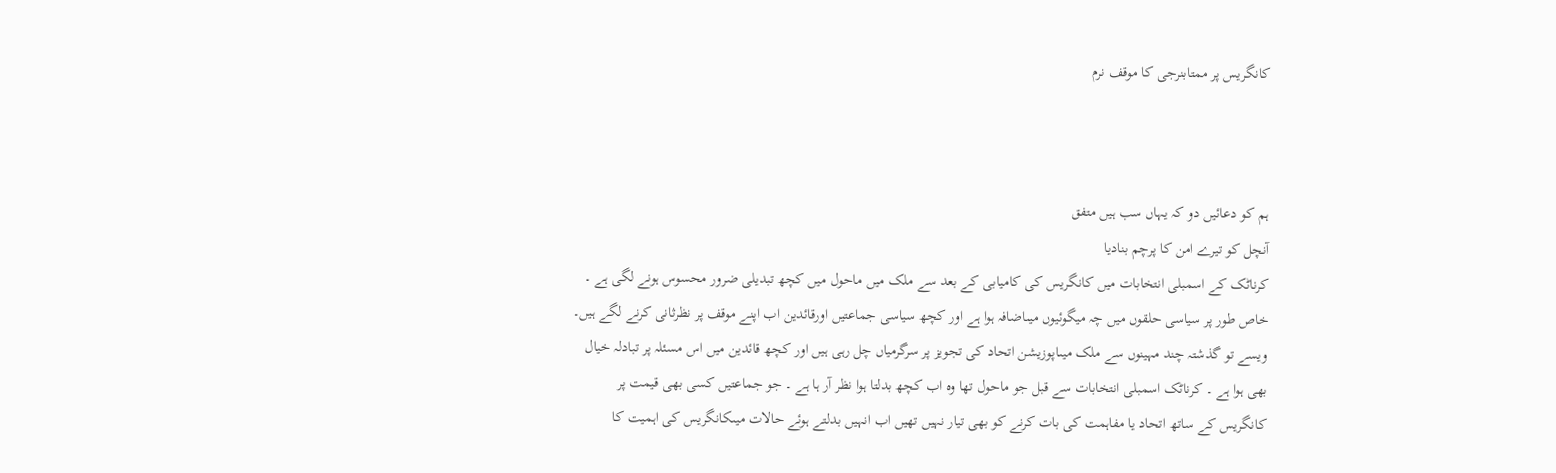کانگریس پر ممتابنرجی کا موقف نرم



ہم کو دعائیں دو کہ یہاں سب ہیں متفق
آنچل کو تیرے امن کا پرچم بنادیا
کرناٹک کے اسمبلی انتخابات میں کانگریس کی کامیابی کے بعد سے ملک میں ماحول میں کچھ تبدیلی ضرور محسوس ہونے لگی ہے ۔ خاص طور پر سیاسی حلقوں میں چہ میگوئیوں میںاضافہ ہوا ہے اور کچھ سیاسی جماعتیں اورقائدین اب اپنے موقف پر نظرثانی کرنے لگے ہیں۔ ویسے تو گذشتہ چند مہینوں سے ملک میںاپوزیشن اتحاد کی تجویز پر سرگرمیاں چل رہی ہیں اور کچھ قائدین میں اس مسئلہ پر تبادلہ خیال بھی ہوا ہے ۔ کرناٹک اسمبلی انتخابات سے قبل جو ماحول تھا وہ اب کچھ بدلتا ہوا نظر آر ہا ہے ۔ جو جماعتیں کسی بھی قیمت پر کانگریس کے ساتھ اتحاد یا مفاہمت کی بات کرنے کو بھی تیار نہیں تھیں اب انہیں بدلتے ہوئے حالات میںکانگریس کی اہمیت کا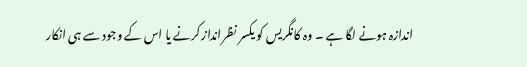اندازہ ہونے لگا ہے ۔ وہ کانگریس کو یکسر نظرانداز کرنے یا اس کے وجود سے ہی انکار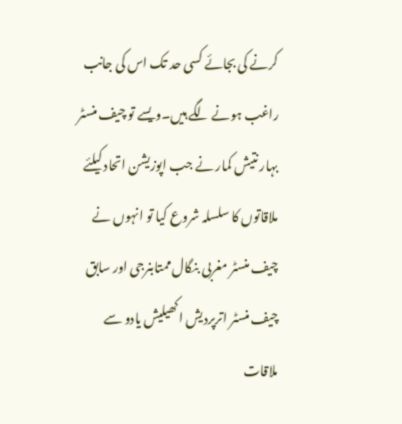کرنے کی بجائے کسی حد تک اس کی جانب راغب ہونے لگے ہیں۔ویسے تو چیف منسٹر بہار نتیش کمار نے جب اپوزیشن اتحاد کیلئے ملاقاتوں کا سلسلہ شروع کیا تو انہوں نے چیف منسٹر مغربی بنگال ممتابنرجی اور سابق چیف منسٹر اترپردیش اکھیلیش یادو سے ملاقات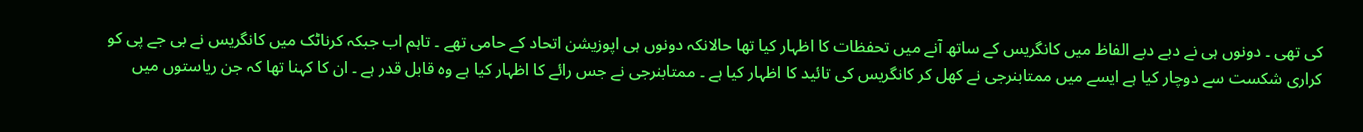کی تھی ۔ دونوں ہی نے دبے دبے الفاظ میں کانگریس کے ساتھ آنے میں تحفظات کا اظہار کیا تھا حالانکہ دونوں ہی اپوزیشن اتحاد کے حامی تھے ۔ تاہم اب جبکہ کرناٹک میں کانگریس نے بی جے پی کو کراری شکست سے دوچار کیا ہے ایسے میں ممتابنرجی نے کھل کر کانگریس کی تائید کا اظہار کیا ہے ۔ ممتابنرجی نے جس رائے کا اظہار کیا ہے وہ قابل قدر ہے ۔ ان کا کہنا تھا کہ جن ریاستوں میں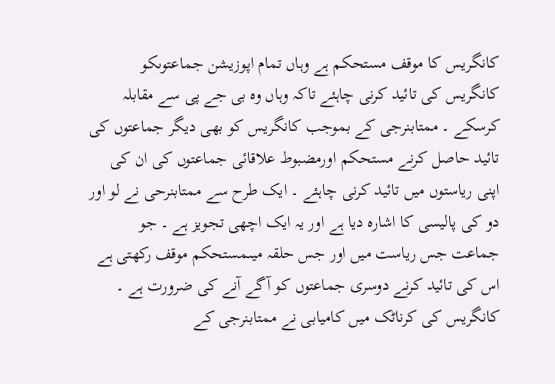کانگریس کا موقف مستحکم ہے وہاں تمام اپوزیشن جماعتوںکو کانگریس کی تائید کرنی چاہئے تاکہ وہاں وہ بی جے پی سے مقابلہ کرسکے ۔ ممتابنرجی کے بموجب کانگریس کو بھی دیگر جماعتوں کی تائید حاصل کرنے مستحکم اورمضبوط علاقائی جماعتوں کی ان کی اپنی ریاستوں میں تائید کرنی چاہئے ۔ ایک طرح سے ممتابنرحی نے لو اور دو کی پالیسی کا اشارہ دیا ہے اور یہ ایک اچھی تجویز ہے ۔ جو جماعت جس ریاست میں اور جس حلقہ میںمستحکم موقف رکھتی ہے اس کی تائید کرنے دوسری جماعتوں کو آگے آنے کی ضرورت ہے ۔
کانگریس کی کرناٹک میں کامیابی نے ممتابنرجی کے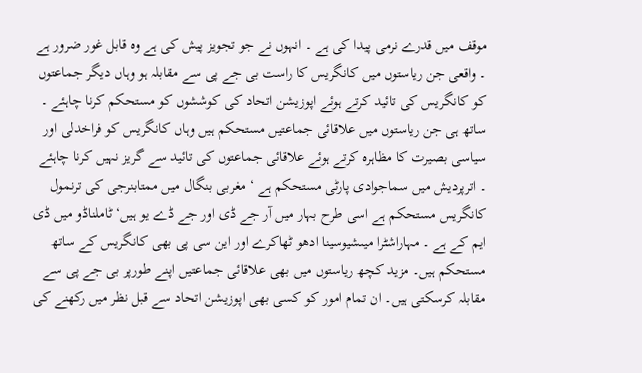موقف میں قدرے نرمی پیدا کی ہے ۔ انہوں نے جو تجویز پیش کی ہے وہ قابل غور ضرور ہے ۔ واقعی جن ریاستوں میں کانگریس کا راست بی جے پی سے مقابلہ ہو وہاں دیگر جماعتوں کو کانگریس کی تائید کرتے ہوئے اپوزیشن اتحاد کی کوششوں کو مستحکم کرنا چاہئے ۔ ساتھ ہی جن ریاستوں میں علاقائی جماعتیں مستحکم ہیں وہاں کانگریس کو فراخدلی اور سیاسی بصیرت کا مظاہرہ کرتے ہوئے علاقائی جماعتوں کی تائید سے گریز نہیں کرنا چاہئے ۔ اترپردیش میں سماجوادی پارٹی مستحکم ہے ‘ مغربی بنگال میں ممتابنرجی کی ترنمول کانگریس مستحکم ہے اسی طرح بہار میں آر جے ڈی اور جے ڈے یو ہیں‘ ٹاملناڈو میں ڈی ایم کے ہے ۔ مہاراشٹرا میںشیوسینا ادھو ٹھاکرے اور این سی پی بھی کانگریس کے ساتھ مستحکم ہیں۔ مزید کچھ ریاستوں میں بھی علاقائی جماعتیں اپنے طورپر بی جے پی سے مقابلہ کرسکتی ہیں۔ ان تمام امور کو کسی بھی اپوزیشن اتحاد سے قبل نظر میں رکھنے کی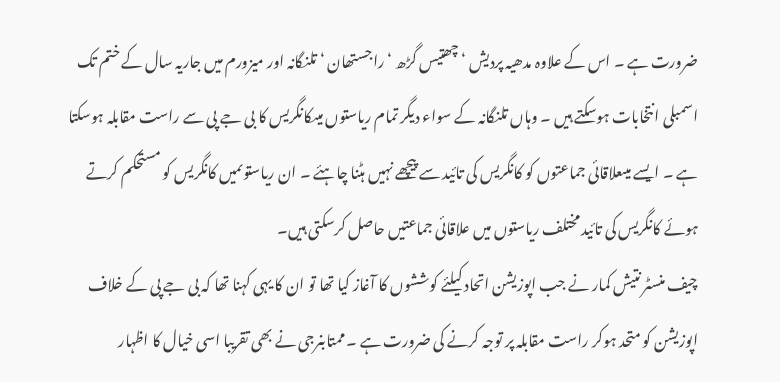ضرورت ہے ۔ اس کے علاوہ مدھیہ پردیش ‘ چھتیس گڑھ ‘ راجستھان ‘ تلنگانہ اور میزورم میں جاریہ سال کے ختم تک اسمبلی انتخابات ہوسکتے ہیں ۔ وہاں تلنگانہ کے سواء دیگر تمام ریاستوں میںکانگریس کا بی جے پی سے راست مقابلہ ہوسکتا ہے ۔ ایسے میںعلاقائی جماعتوں کو کانگریس کی تائید سے پیچھے نہیں ہٹنا چاہئے ۔ ان ریاستوںمیں کانگریس کو مستحکم کرتے ہوئے کانگریس کی تائید مختلف ریاستوں میں علاقائی جماعتیں حاصل کرسکتی ہیں۔
چیف منسٹر نتیش کمار نے جب اپوزیشن اتحاد کیلئے کوششوں کا آغاز کیا تھا تو ان کا یہی کہنا تھا کہ بی جے پی کے خلاف اپوزیشن کو متحد ہوکر راست مقابلہ پر توجہ کرنے کی ضرورت ہے ۔ ممتابنرجی نے بھی تقریبا اسی خیال کا اظہار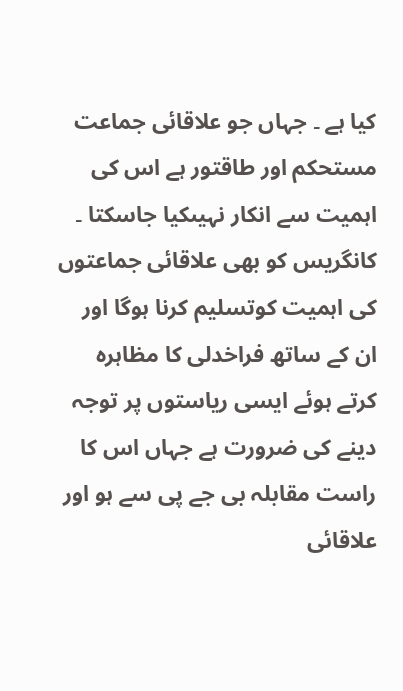کیا ہے ۔ جہاں جو علاقائی جماعت مستحکم اور طاقتور ہے اس کی اہمیت سے انکار نہیںکیا جاسکتا ۔ کانگریس کو بھی علاقائی جماعتوں کی اہمیت کوتسلیم کرنا ہوگا اور ان کے ساتھ فراخدلی کا مظاہرہ کرتے ہوئے ایسی ریاستوں پر توجہ دینے کی ضرورت ہے جہاں اس کا راست مقابلہ بی جے پی سے ہو اور علاقائی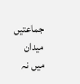جماعتیں میدان میں نہ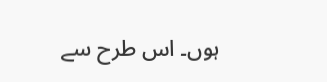ہوں۔ اس طرح سے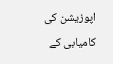اپوزیشن کی کامیابی کے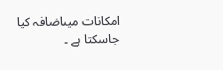امکانات میںاضافہ کیا جاسکتا ہے ۔